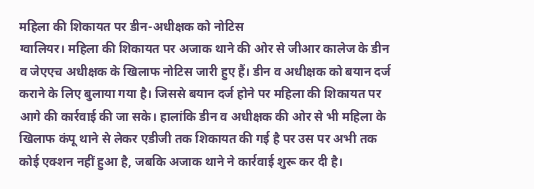महिला की शिकायत पर डीन-अधीक्षक को नोटिस
ग्वालियर। महिला की शिकायत पर अजाक थाने की ओर से जीआर कालेज के डीन व जेएएच अधीक्षक के खिलाफ नोटिस जारी हुए हैं। डीन व अधीक्षक को बयान दर्ज कराने के लिए बुलाया गया है। जिससे बयान दर्ज होने पर महिला की शिकायत पर आगे की कार्रवाई की जा सके। हालांकि डीन व अधीक्षक की ओर से भी महिला के खिलाफ कंपू थाने से लेकर एडीजी तक शिकायत की गई है पर उस पर अभी तक कोई एक्शन नहीं हुआ है, जबकि अजाक थाने ने कार्रवाई शुरू कर दी है।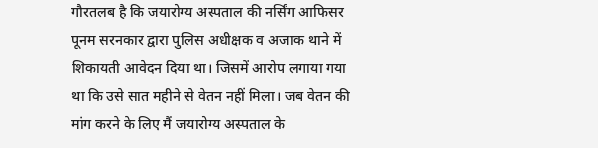गौरतलब है कि जयारोग्य अस्पताल की नर्सिंग आफिसर पूनम सरनकार द्वारा पुलिस अधीक्षक व अजाक थाने में शिकायती आवेदन दिया था। जिसमें आरोप लगाया गया था कि उसे सात महीने से वेतन नहीं मिला। जब वेतन की मांग करने के लिए मैं जयारोग्य अस्पताल के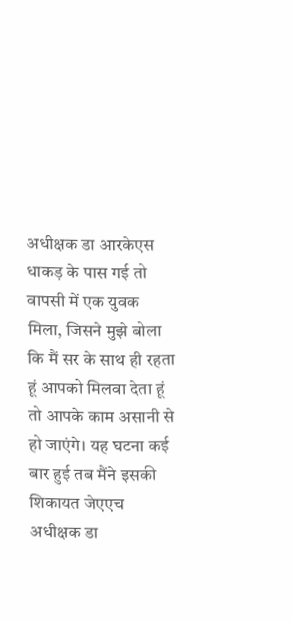अधीक्षक डा आरकेएस धाकड़ के पास गई तो वापसी में एक युवक मिला, जिसने मुझे बोला कि मैं सर के साथ ही रहता हूं आपको मिलवा देता हूं तो आपके काम असानी से हो जाएंगे। यह घटना कई बार हुई तब मैंने इसकी शिकायत जेएएच अधीक्षक डा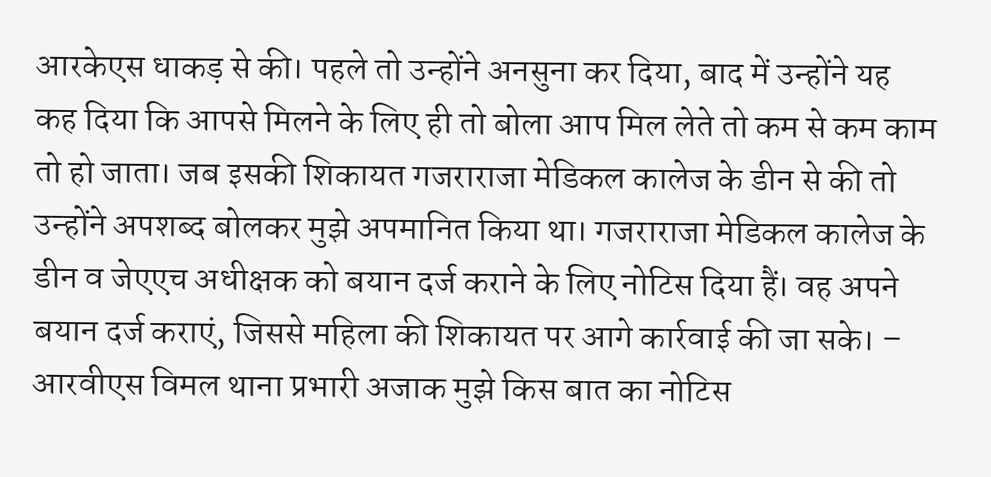आरकेएस धाकड़ से की। पहले तो उन्होंने अनसुना कर दिया, बाद में उन्होंने यह कह दिया कि आपसे मिलने के लिए ही तो बोला आप मिल लेते तो कम से कम काम तो हो जाता। जब इसकी शिकायत गजराराजा मेडिकल कालेज के डीन से की तो उन्होंने अपशब्द बोलकर मुझे अपमानित किया था। गजराराजा मेडिकल कालेज के डीन व जेएएच अधीक्षक को बयान दर्ज कराने के लिए नोटिस दिया हैं। वह अपने बयान दर्ज कराएं, जिससे महिला की शिकायत पर आगे कार्रवाई की जा सके। – आरवीएस विमल थाना प्रभारी अजाक मुझे किस बात का नोटिस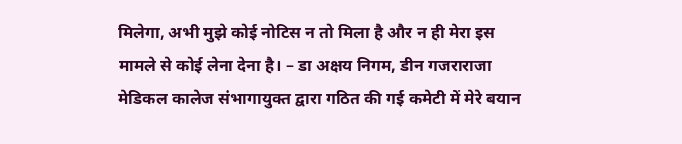मिलेगा, अभी मुझे कोई नोटिस न तो मिला है और न ही मेरा इस मामले से कोई लेना देना है। – डा अक्षय निगम, डीन गजराराजा मेडिकल कालेज संभागायुक्त द्वारा गठित की गई कमेटी में मेरे बयान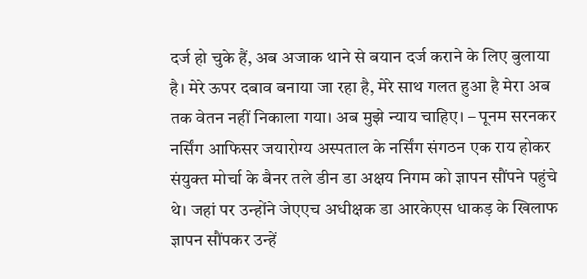दर्ज हो चुके हैं, अब अजाक थाने से बयान दर्ज कराने के लिए बुलाया है। मेरे ऊपर दबाव बनाया जा रहा है, मेरे साथ गलत हुआ है मेरा अब तक वेतन नहीं निकाला गया। अब मुझे न्याय चाहिए। – पूनम सरनकर नर्सिंग आफिसर जयारोग्य अस्पताल के नर्सिंग संगठन एक राय होकर संयुक्त मोर्चा के बैनर तले डीन डा अक्षय निगम को ज्ञापन सौंपने पहुंचे थे। जहां पर उन्होंने जेएएच अधीक्षक डा आरकेएस धाकड़ के खिलाफ ज्ञापन सौंपकर उन्हें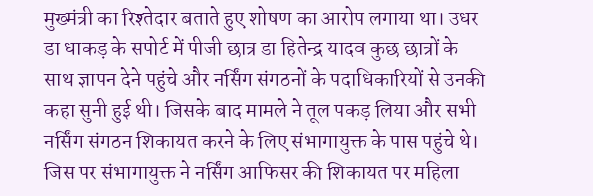मुख्मंत्री का रिश्तेदार बताते हुए शोषण का आरोप लगाया था। उधर डा धाकड़ के सपोर्ट में पीजी छात्र डा हितेन्द्र यादव कुछ छात्रों के साथ ज्ञापन देने पहुंचे और नर्सिंग संगठनों के पदाधिकारियों से उनकी कहा सुनी हुई थी। जिसके बाद मामले ने तूल पकड़ लिया और सभी नर्सिंग संगठन शिकायत करने के लिए संभागायुक्त के पास पहुंचे थे। जिस पर संभागायुक्त ने नर्सिंग आफिसर की शिकायत पर महिला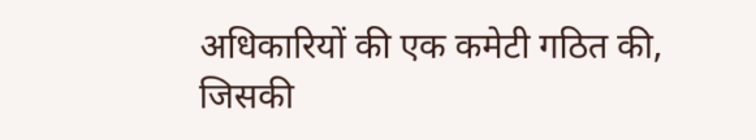अधिकारियों की एक कमेटी गठित की, जिसकी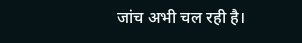जांच अभी चल रही है।